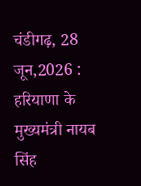चंडीगढ़, 28 जून,2026 : हरियाणा के मुख्यमंत्री नायब सिंह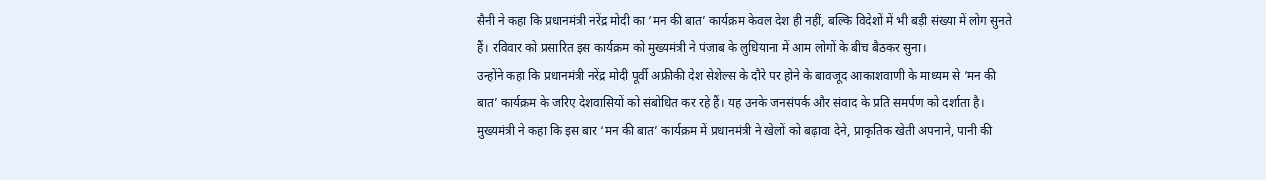सैनी ने कहा कि प्रधानमंत्री नरेंद्र मोदी का ‘मन की बात’ कार्यक्रम केवल देश ही नहीं, बल्कि विदेशों में भी बड़ी संख्या में लोग सुनते हैं। रविवार को प्रसारित इस कार्यक्रम को मुख्यमंत्री ने पंजाब के लुधियाना में आम लोगों के बीच बैठकर सुना।
उन्होंने कहा कि प्रधानमंत्री नरेंद्र मोदी पूर्वी अफ्रीकी देश सेशेल्स के दौरे पर होने के बावजूद आकाशवाणी के माध्यम से ‘मन की बात’ कार्यक्रम के जरिए देशवासियों को संबोधित कर रहे हैं। यह उनके जनसंपर्क और संवाद के प्रति समर्पण को दर्शाता है।
मुख्यमंत्री ने कहा कि इस बार ‘मन की बात’ कार्यक्रम में प्रधानमंत्री ने खेलों को बढ़ावा देने, प्राकृतिक खेती अपनाने, पानी की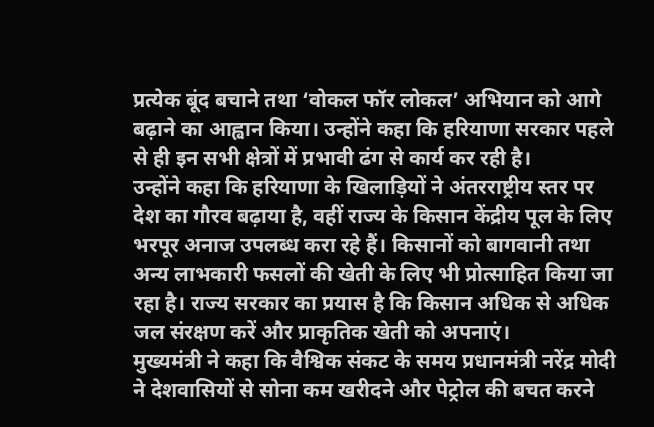प्रत्येक बूंद बचाने तथा ‘वोकल फॉर लोकल’ अभियान को आगे बढ़ाने का आह्वान किया। उन्होंने कहा कि हरियाणा सरकार पहले से ही इन सभी क्षेत्रों में प्रभावी ढंग से कार्य कर रही है।
उन्होंने कहा कि हरियाणा के खिलाड़ियों ने अंतरराष्ट्रीय स्तर पर देश का गौरव बढ़ाया है, वहीं राज्य के किसान केंद्रीय पूल के लिए भरपूर अनाज उपलब्ध करा रहे हैं। किसानों को बागवानी तथा अन्य लाभकारी फसलों की खेती के लिए भी प्रोत्साहित किया जा रहा है। राज्य सरकार का प्रयास है कि किसान अधिक से अधिक जल संरक्षण करें और प्राकृतिक खेती को अपनाएं।
मुख्यमंत्री ने कहा कि वैश्विक संकट के समय प्रधानमंत्री नरेंद्र मोदी ने देशवासियों से सोना कम खरीदने और पेट्रोल की बचत करने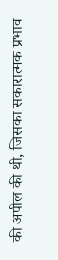की अपील की थी, जिसका सकारात्मक प्रभाव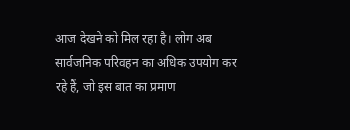आज देखने को मिल रहा है। लोग अब सार्वजनिक परिवहन का अधिक उपयोग कर रहे हैं, जो इस बात का प्रमाण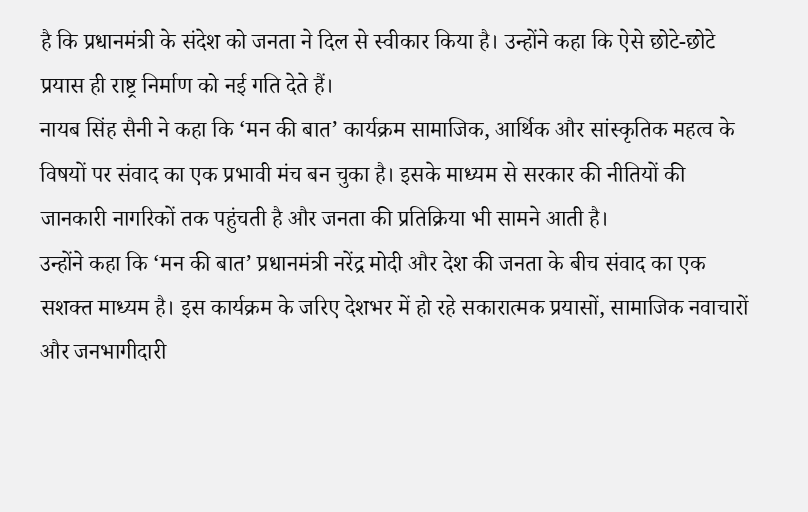है कि प्रधानमंत्री के संदेश को जनता ने दिल से स्वीकार किया है। उन्होंने कहा कि ऐसे छोटे-छोटे प्रयास ही राष्ट्र निर्माण को नई गति देते हैं।
नायब सिंह सैनी ने कहा कि ‘मन की बात’ कार्यक्रम सामाजिक, आर्थिक और सांस्कृतिक महत्व के विषयों पर संवाद का एक प्रभावी मंच बन चुका है। इसके माध्यम से सरकार की नीतियों की जानकारी नागरिकों तक पहुंचती है और जनता की प्रतिक्रिया भी सामने आती है।
उन्होंने कहा कि ‘मन की बात’ प्रधानमंत्री नरेंद्र मोदी और देश की जनता के बीच संवाद का एक सशक्त माध्यम है। इस कार्यक्रम के जरिए देशभर में हो रहे सकारात्मक प्रयासों, सामाजिक नवाचारों और जनभागीदारी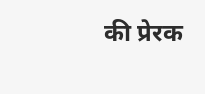की प्रेरक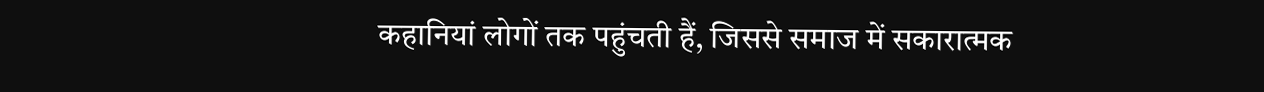कहानियां लोगों तक पहुंचती हैं, जिससे समाज में सकारात्मक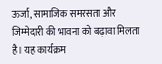ऊर्जा, सामाजिक समरसता और जिम्मेदारी की भावना को बढ़ावा मिलता है। यह कार्यक्रम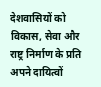देशवासियों को विकास, सेवा और राष्ट्र निर्माण के प्रति अपने दायित्वों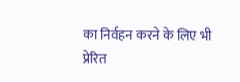का निर्वहन करने के लिए भी प्रेरित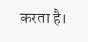करता है।